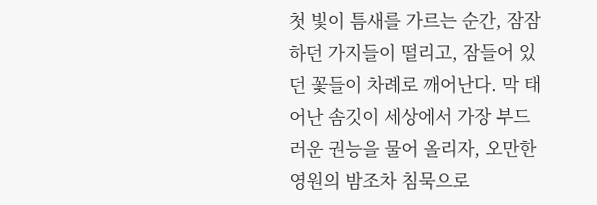첫 빛이 틈새를 가르는 순간, 잠잠하던 가지들이 떨리고, 잠들어 있던 꽃들이 차례로 깨어난다. 막 태어난 솜깃이 세상에서 가장 부드러운 권능을 물어 올리자, 오만한 영원의 밤조차 침묵으로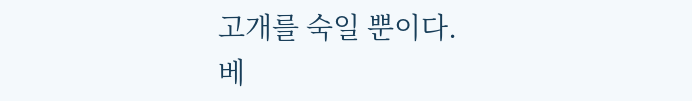고개를 숙일 뿐이다.
베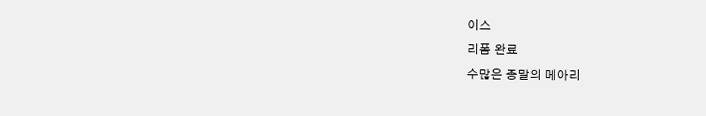이스
리폼 완료
수많은 종말의 메아리